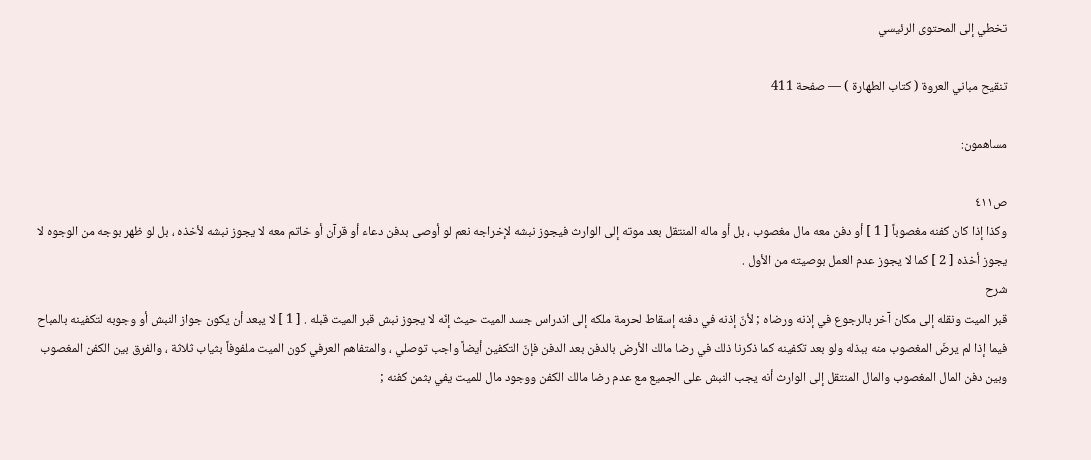تخطي إلى المحتوى الرئيسي

تنقيح مباني العروة ( كتاب الطهارة ) — صفحة 411

مساهمون:

ص٤١١
وكذا إذا كان كفنه مغصوباً [ 1 ] أو دفن معه مال مغصوب ، بل أو ماله المنتقل بعد موته إلى الوارث فيجوز نبشه لإخراجه نعم لو أوصى بدفن دعاء أو قرآن أو خاتم معه لا يجوز نبشه لأخذه ، بل لو ظهر بوجه من الوجوه لا يجوز أخذه [ 2 ] كما لا يجوز عدم العمل بوصيته من الأول .
شرح
قبر الميت ونقله إلى مكان آخر بالرجوع في إذنه ورضاه ; لأنّ إذنه في دفنه إسقاط لحرمة ملكه إلى اندراس جسد الميت حيث إنّه لا يجوز نبش قبر الميت قبله . [ 1 ] لا يبعد أن يكون جواز النبش أو وجوبه لتكفينه بالمباح فيما إذا لم يرضَ المغصوب منه ببذله ولو بعد تكفينه كما ذكرنا ذلك في رضا مالك الأرض بالدفن بعد الدفن فإنّ التكفين أيضاً واجب توصلي ، والمتفاهم العرفي كون الميت ملفوفاً بثياب ثلاثة ، والفرق بين الكفن المغصوب وبين دفن المال المغصوب والمال المنتقل إلى الوارث أنه يجب النبش على الجميع مع عدم رضا مالك الكفن ووجود مال للميت يفي بثمن كفنه ;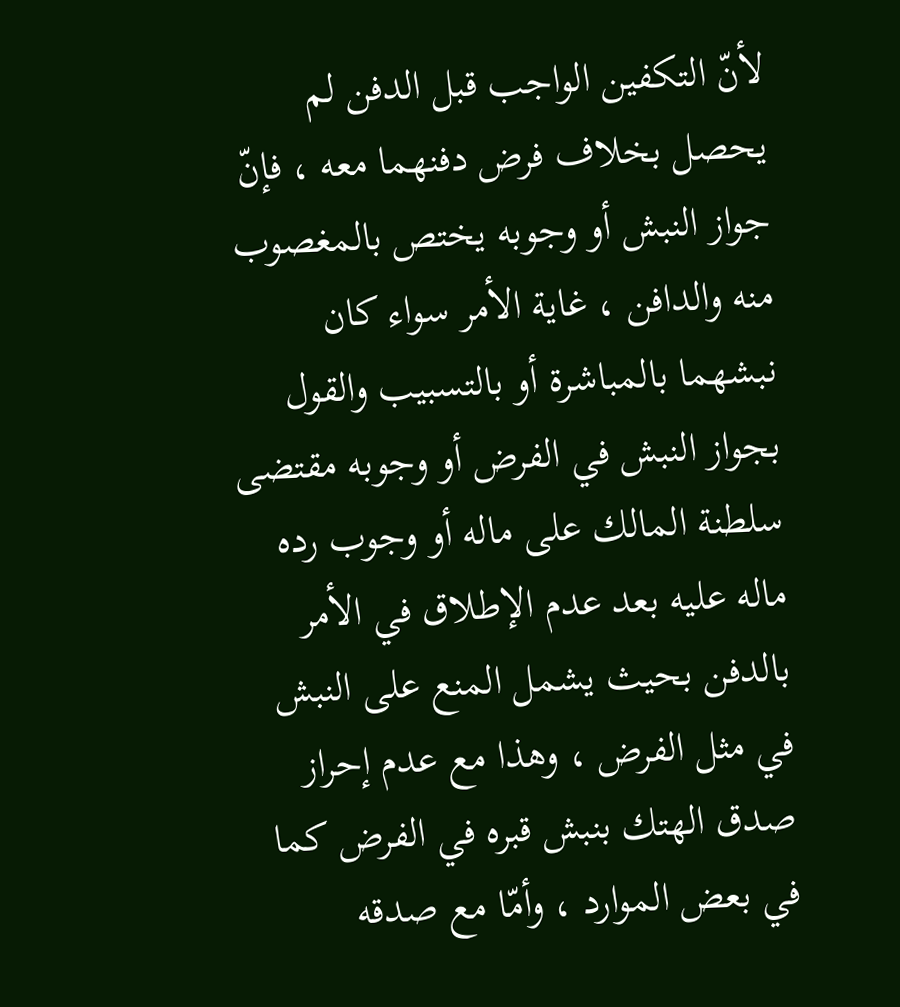لأنّ التكفين الواجب قبل الدفن لم يحصل بخلاف فرض دفنهما معه ، فإنّ جواز النبش أو وجوبه يختص بالمغصوب منه والدافن ، غاية الأمر سواء كان نبشهما بالمباشرة أو بالتسبيب والقول بجواز النبش في الفرض أو وجوبه مقتضى سلطنة المالك على ماله أو وجوب رده ماله عليه بعد عدم الإطلاق في الأمر بالدفن بحيث يشمل المنع على النبش في مثل الفرض ، وهذا مع عدم إحراز صدق الهتك بنبش قبره في الفرض كما في بعض الموارد ، وأمّا مع صدقه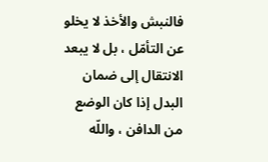فالنبش والأخذ لا يخلو عن التأمّل ، بل لا يبعد الانتقال إلى ضمان البدل إذا كان الوضع من الدافن ، واللّه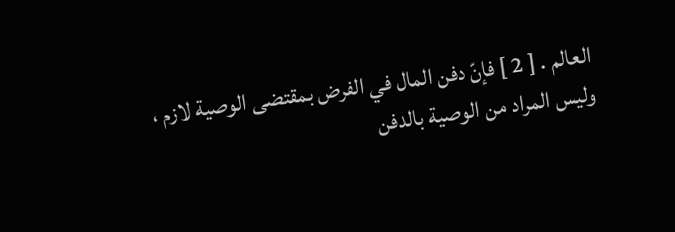العالم . [ 2 ] فإنّ دفن المال في الفرض بمقتضى الوصية لازم ، وليس المراد من الوصية بالدفن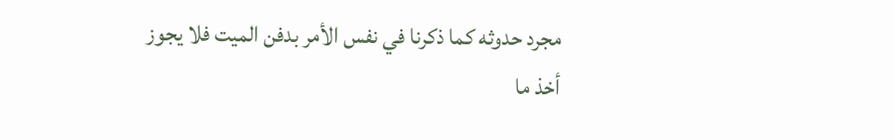مجرد حدوثه كما ذكرنا في نفس الأمر بدفن الميت فلا يجوز أخذ ما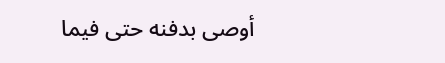أوصى بدفنه حتى فيما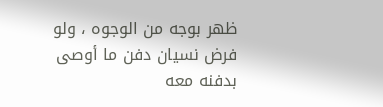ظهر بوجه من الوجوه ، ولو فرض نسيان دفن ما أوصى بدفنه معه